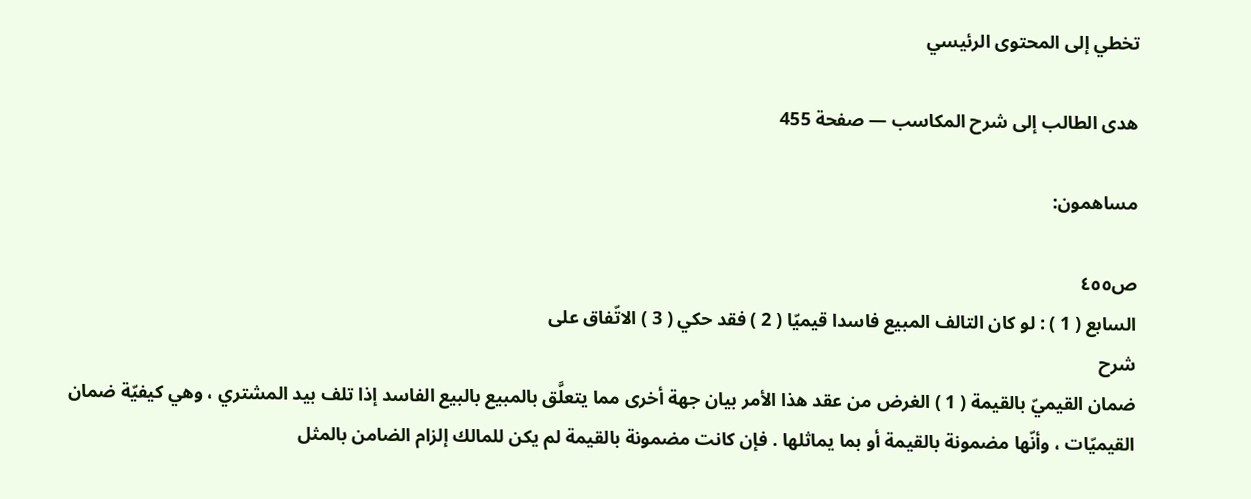تخطي إلى المحتوى الرئيسي

هدى الطالب إلى شرح المكاسب — صفحة 455

مساهمون:

ص٤٥٥
السابع ( 1 ) : لو كان التالف المبيع فاسدا قيميّا ( 2 ) فقد حكي ( 3 ) الاتّفاق على
شرح
ضمان القيميّ بالقيمة ( 1 ) الغرض من عقد هذا الأمر بيان جهة أخرى مما يتعلَّق بالمبيع بالبيع الفاسد إذا تلف بيد المشتري ، وهي كيفيّة ضمان القيميّات ، وأنّها مضمونة بالقيمة أو بما يماثلها . فإن كانت مضمونة بالقيمة لم يكن للمالك إلزام الضامن بالمثل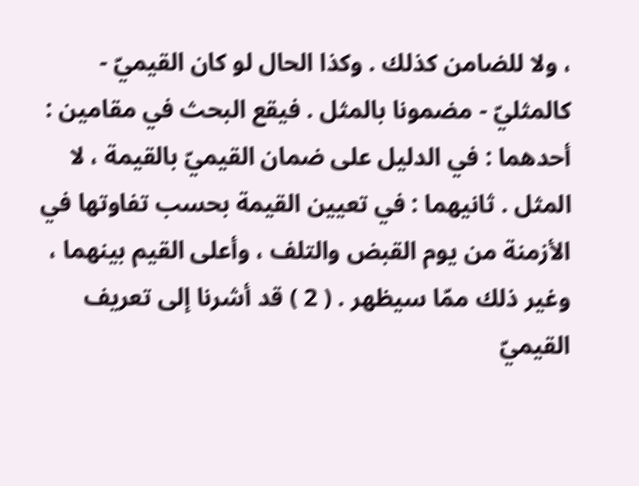، ولا للضامن كذلك . وكذا الحال لو كان القيميّ - كالمثليّ - مضمونا بالمثل . فيقع البحث في مقامين : أحدهما : في الدليل على ضمان القيميّ بالقيمة ، لا المثل . ثانيهما : في تعيين القيمة بحسب تفاوتها في الأزمنة من يوم القبض والتلف ، وأعلى القيم بينهما ، وغير ذلك ممّا سيظهر . ( 2 ) قد أشرنا إلى تعريف القيميّ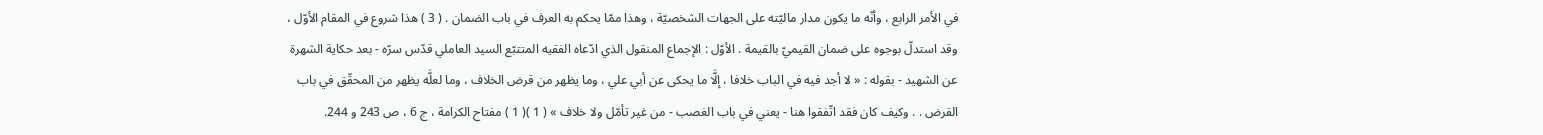في الأمر الرابع ، وأنّه ما يكون مدار ماليّته على الجهات الشخصيّة ، وهذا ممّا يحكم به العرف في باب الضمان . ( 3 ) هذا شروع في المقام الأوّل ، وقد استدلّ بوجوه على ضمان القيميّ بالقيمة . الأوّل : الإجماع المنقول الذي ادّعاه الفقيه المتتبّع السيد العاملي قدّس سرّه - بعد حكاية الشهرة عن الشهيد - بقوله : « لا أجد فيه في الباب خلافا ، إلَّا ما يحكى عن أبي علي ، وما يظهر من قرض الخلاف ، وما لعلَّه يظهر من المحقّق في باب القرض . . وكيف كان فقد اتّفقوا هنا - يعني في باب الغصب - من غير تأمّل ولا خلاف » ( 1 )( 1 ) مفتاح الكرامة ، ج 6 ، ص 243 و 244.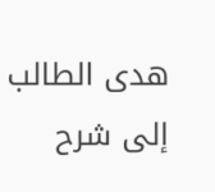هدى الطالب إلى شرح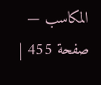المكاسب — صفحة 455 |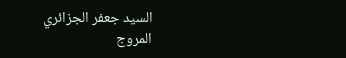السيد جعفر الجزائري المروج